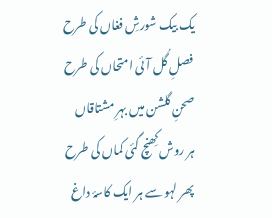یک بیک شورشِ فغاں کی طرح
فصلِ گُل آئی امتحاں کی طرح
صحنِ گلشن میں بہرِ مشتاقاں
ہر روش کِھنچ گئی کماں کی طرح
پھر لہو سے ہر ایک کاسۂ داغ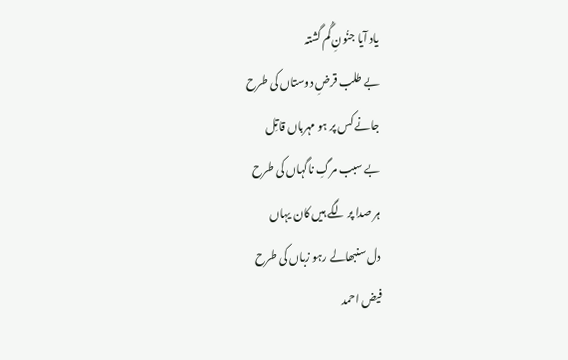یاد آیا جنُونِ گُم گشتہ
بے طلب قرضِ دوستاں کی طرح
جانے کس پر ہو مہرباں قاتِل
بے سبب مرگِ ناگہاں کی طرح
ہر صدا پر لگے ہیں کان یہاں
دل سنبھالے رہو زباں کی طرح
فیض احمد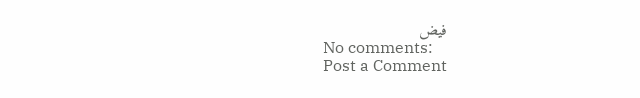فیض
No comments:
Post a Comment